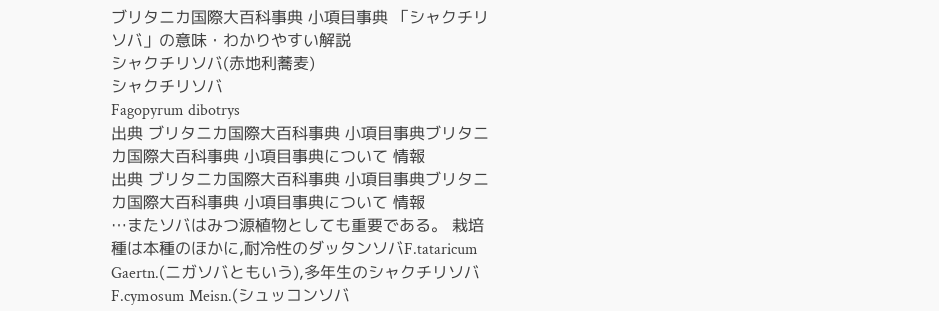ブリタニカ国際大百科事典 小項目事典 「シャクチリソバ」の意味・わかりやすい解説
シャクチリソバ(赤地利蕎麦)
シャクチリソバ
Fagopyrum dibotrys
出典 ブリタニカ国際大百科事典 小項目事典ブリタニカ国際大百科事典 小項目事典について 情報
出典 ブリタニカ国際大百科事典 小項目事典ブリタニカ国際大百科事典 小項目事典について 情報
…またソバはみつ源植物としても重要である。 栽培種は本種のほかに,耐冷性のダッタンソバF.tataricum Gaertn.(ニガソバともいう),多年生のシャクチリソバF.cymosum Meisn.(シュッコンソバ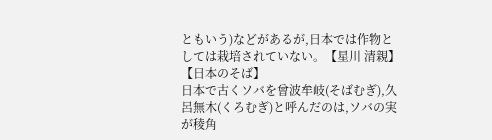ともいう)などがあるが,日本では作物としては栽培されていない。【星川 清親】
【日本のそば】
日本で古くソバを曾波牟岐(そばむぎ),久呂無木(くろむぎ)と呼んだのは,ソバの実が稜角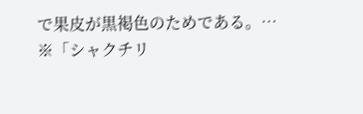で果皮が黒褐色のためである。…
※「シャクチリ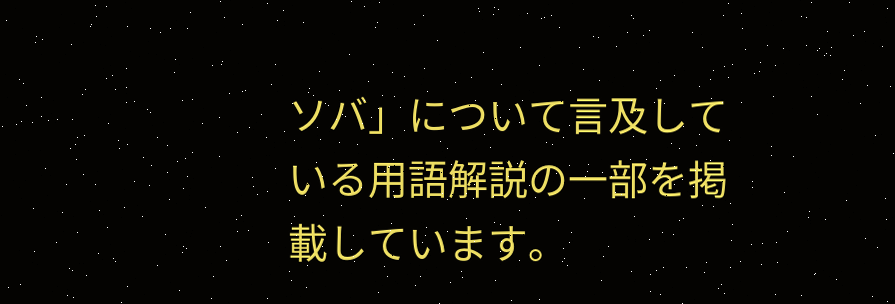ソバ」について言及している用語解説の一部を掲載しています。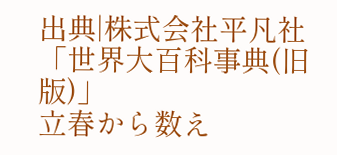出典|株式会社平凡社「世界大百科事典(旧版)」
立春から数え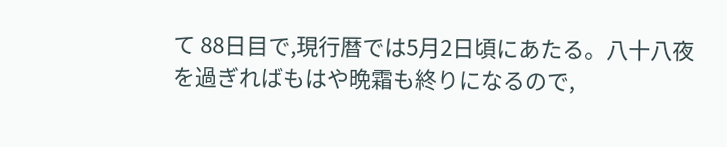て 88日目で,現行暦では5月2日頃にあたる。八十八夜を過ぎればもはや晩霜も終りになるので,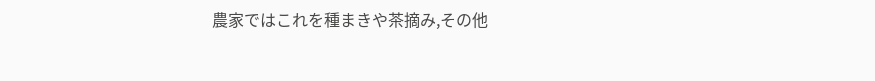農家ではこれを種まきや茶摘み,その他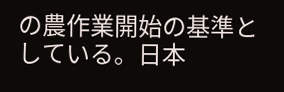の農作業開始の基準としている。日本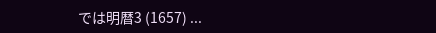では明暦3 (1657) ...